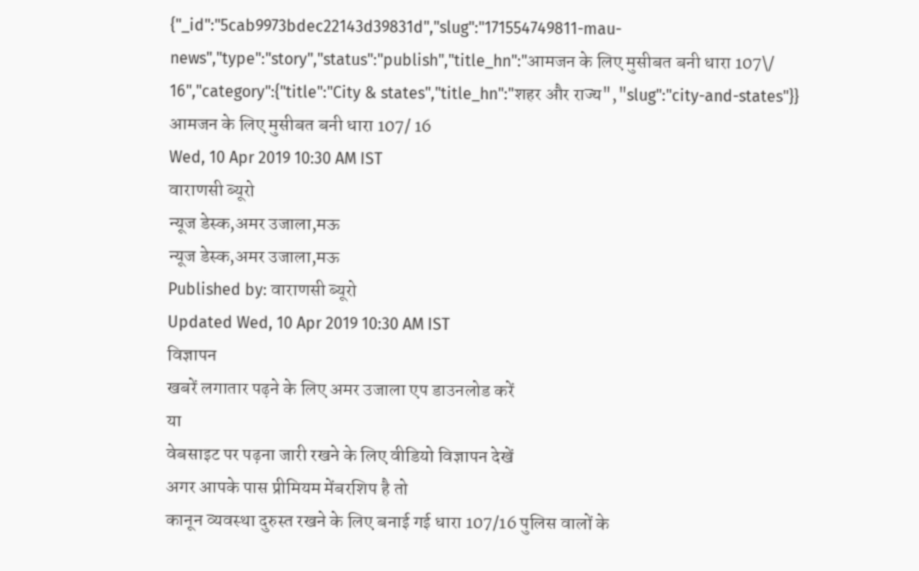{"_id":"5cab9973bdec22143d39831d","slug":"171554749811-mau-news","type":"story","status":"publish","title_hn":"आमजन के लिए मुसीबत बनी धारा 107\/ 16","category":{"title":"City & states","title_hn":"शहर और राज्य","slug":"city-and-states"}}
आमजन के लिए मुसीबत बनी धारा 107/ 16
Wed, 10 Apr 2019 10:30 AM IST
वाराणसी ब्यूरो
न्यूज डेस्क,अमर उजाला,मऊ
न्यूज डेस्क,अमर उजाला,मऊ
Published by: वाराणसी ब्यूरो
Updated Wed, 10 Apr 2019 10:30 AM IST
विज्ञापन
खबरें लगातार पढ़ने के लिए अमर उजाला एप डाउनलोड करें
या
वेबसाइट पर पढ़ना जारी रखने के लिए वीडियो विज्ञापन देखें
अगर आपके पास प्रीमियम मेंबरशिप है तो
कानून व्यवस्था दुरुस्त रखने के लिए बनाई गई धारा 107/16 पुलिस वालों के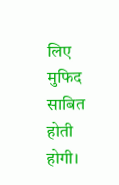लिए मुफिद साबित होती होगी।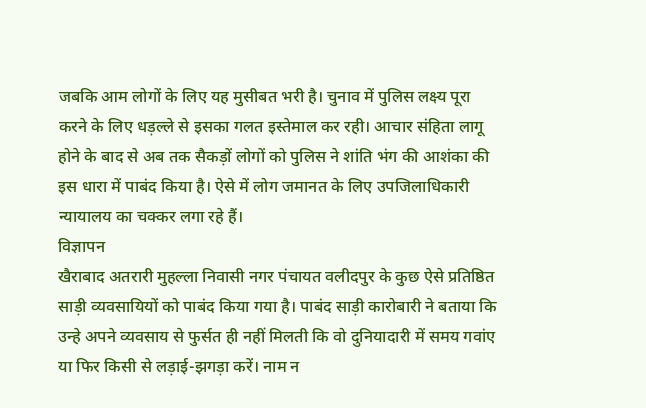जबकि आम लोगों के लिए यह मुसीबत भरी है। चुनाव में पुलिस लक्ष्य पूरा करने के लिए धड़ल्ले से इसका गलत इस्तेमाल कर रही। आचार संहिता लागू होने के बाद से अब तक सैकड़ों लोगों को पुलिस ने शांति भंग की आशंका की इस धारा में पाबंद किया है। ऐसे में लोग जमानत के लिए उपजिलाधिकारी न्यायालय का चक्कर लगा रहे हैं।
विज्ञापन
खैराबाद अतरारी मुहल्ला निवासी नगर पंचायत वलीदपुर के कुछ ऐसे प्रतिष्ठित साड़ी व्यवसायियों को पाबंद किया गया है। पाबंद साड़ी कारोबारी ने बताया कि उन्हे अपने व्यवसाय से फुर्सत ही नहीं मिलती कि वो दुनियादारी में समय गवांए या फिर किसी से लड़ाई-झगड़ा करें। नाम न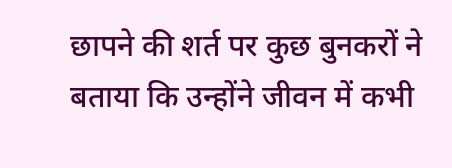छापने की शर्त पर कुछ बुनकरों ने बताया कि उन्होंने जीवन में कभी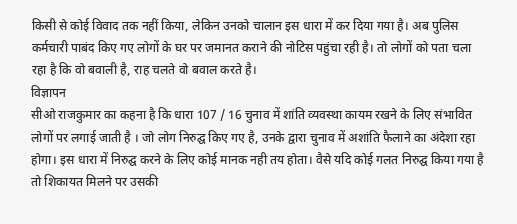किसी से कोई विवाद तक नहीं किया, लेकिन उनको चालान इस धारा में कर दिया गया है। अब पुलिस कर्मचारी पाबंद किए गए लोगों के घर पर जमानत कराने की नोटिस पहुंचा रही है। तो लोगों को पता चला रहा है कि वो बवाली है, राह चलते वो बवाल करते है।
विज्ञापन
सीओ राजकुमार का कहना है कि धारा 107 / 16 चुनाव में शांति व्यवस्था कायम रखने के लिए संभावित लोगों पर लगाई जाती है । जो लोग निरुद्घ किए गए है, उनके द्वारा चुनाव में अशांति फैलाने का अंदेशा रहा होगा। इस धारा में निरुद्घ करने के लिए कोई मानक नही तय होता। वैसे यदि कोई गलत निरुद्घ किया गया है तो शिकायत मिलने पर उसकी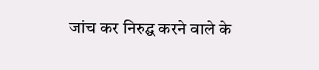जांच कर निरुद्घ करने वाले के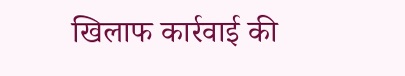खिलाफ कार्रवाई की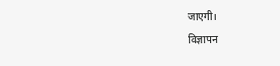जाएगी।
विज्ञापन